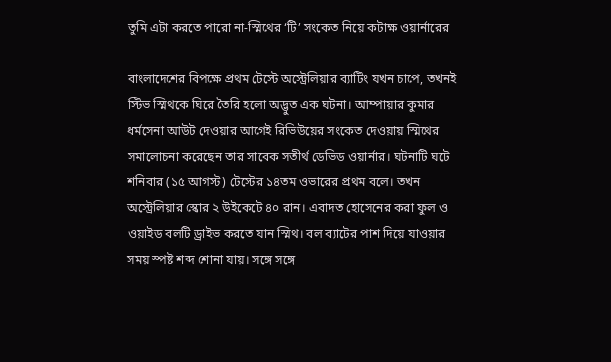তুমি এটা করতে পারো না-স্মিথের ‘টি’ সংকেত নিয়ে কটাক্ষ ওয়ার্নারের

বাংলাদেশের বিপক্ষে প্রথম টেস্টে অস্ট্রেলিয়ার ব্যাটিং যখন চাপে, তখনই স্টিভ স্মিথকে ঘিরে তৈরি হলো অদ্ভুত এক ঘটনা। আম্পায়ার কুমার ধর্মসেনা আউট দেওয়ার আগেই রিভিউয়ের সংকেত দেওয়ায় স্মিথের সমালোচনা করেছেন তার সাবেক সতীর্থ ডেভিড ওয়ার্নার। ঘটনাটি ঘটে শনিবার (১৫ আগস্ট) টেস্টের ১৪তম ওভারের প্রথম বলে। তখন অস্ট্রেলিয়ার স্কোর ২ উইকেটে ৪০ রান। এবাদত হোসেনের করা ফুল ও ওয়াইড বলটি ড্রাইভ করতে যান স্মিথ। বল ব্যাটের পাশ দিয়ে যাওয়ার সময় স্পষ্ট শব্দ শোনা যায়। সঙ্গে সঙ্গে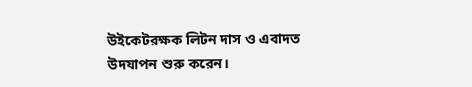উইকেটরক্ষক লিটন দাস ও এবাদত উদযাপন শুরু করেন।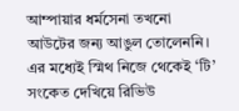আম্পায়ার ধর্মসেনা তখনো আউটের জন্য আঙুল তোলেননি। এর মধ্যেই স্মিথ নিজে থেকেই ‘টি’ সংকেত দেখিয়ে রিভিউ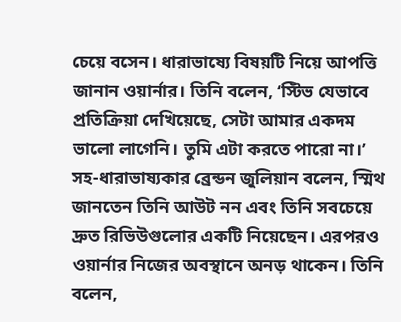চেয়ে বসেন। ধারাভাষ্যে বিষয়টি নিয়ে আপত্তি জানান ওয়ার্নার। তিনি বলেন, ‘স্টিভ যেভাবে প্রতিক্রিয়া দেখিয়েছে, সেটা আমার একদম ভালো লাগেনি। তুমি এটা করতে পারো না।’ সহ-ধারাভাষ্যকার ব্রেন্ডন জুলিয়ান বলেন, স্মিথ জানতেন তিনি আউট নন এবং তিনি সবচেয়ে দ্রুত রিভিউগুলোর একটি নিয়েছেন। এরপরও ওয়ার্নার নিজের অবস্থানে অনড় থাকেন। তিনি বলেন,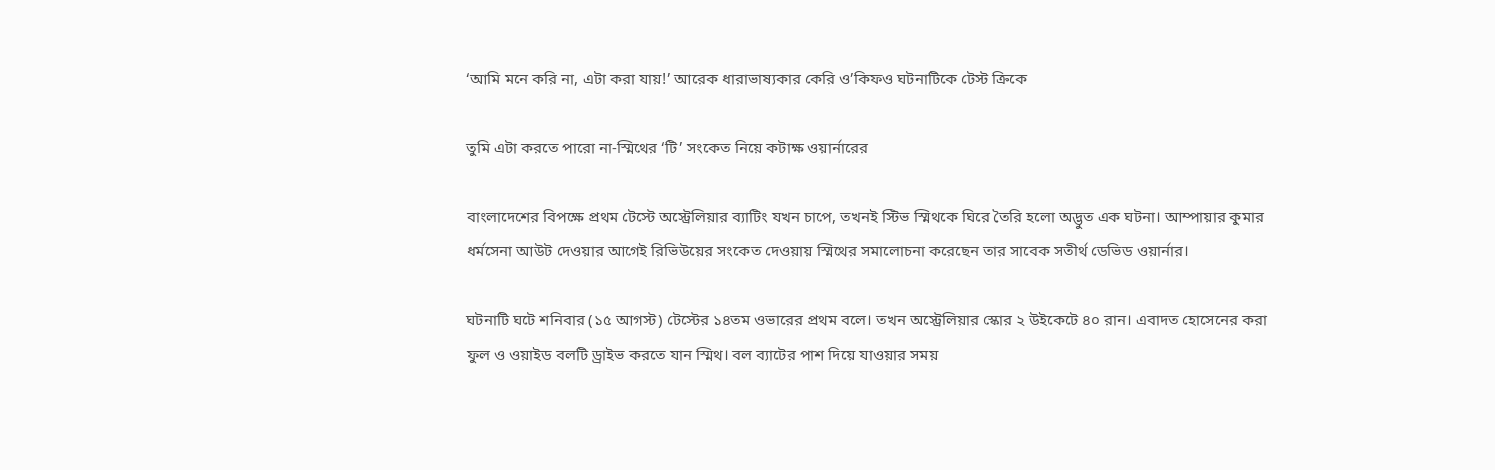‘আমি মনে করি না, এটা করা যায়!’ আরেক ধারাভাষ্যকার কেরি ও’কিফও ঘটনাটিকে টেস্ট ক্রিকে

তুমি এটা করতে পারো না-স্মিথের ‘টি’ সংকেত নিয়ে কটাক্ষ ওয়ার্নারের

বাংলাদেশের বিপক্ষে প্রথম টেস্টে অস্ট্রেলিয়ার ব্যাটিং যখন চাপে, তখনই স্টিভ স্মিথকে ঘিরে তৈরি হলো অদ্ভুত এক ঘটনা। আম্পায়ার কুমার ধর্মসেনা আউট দেওয়ার আগেই রিভিউয়ের সংকেত দেওয়ায় স্মিথের সমালোচনা করেছেন তার সাবেক সতীর্থ ডেভিড ওয়ার্নার।

ঘটনাটি ঘটে শনিবার (১৫ আগস্ট) টেস্টের ১৪তম ওভারের প্রথম বলে। তখন অস্ট্রেলিয়ার স্কোর ২ উইকেটে ৪০ রান। এবাদত হোসেনের করা ফুল ও ওয়াইড বলটি ড্রাইভ করতে যান স্মিথ। বল ব্যাটের পাশ দিয়ে যাওয়ার সময়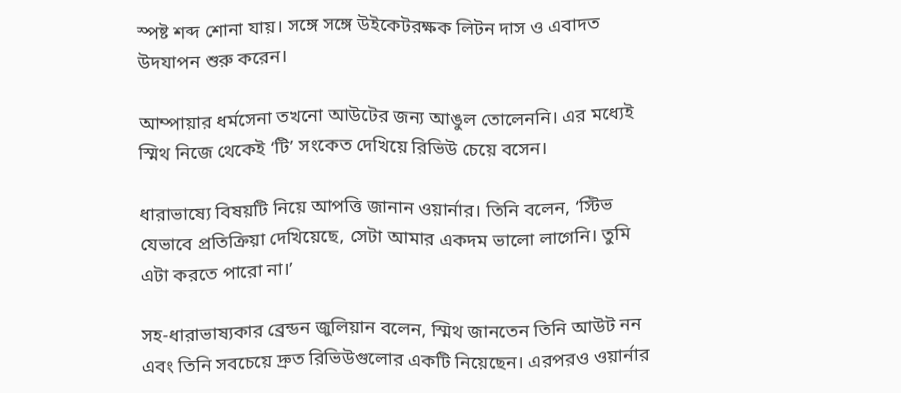স্পষ্ট শব্দ শোনা যায়। সঙ্গে সঙ্গে উইকেটরক্ষক লিটন দাস ও এবাদত উদযাপন শুরু করেন।

আম্পায়ার ধর্মসেনা তখনো আউটের জন্য আঙুল তোলেননি। এর মধ্যেই স্মিথ নিজে থেকেই ‘টি’ সংকেত দেখিয়ে রিভিউ চেয়ে বসেন।

ধারাভাষ্যে বিষয়টি নিয়ে আপত্তি জানান ওয়ার্নার। তিনি বলেন, ‘স্টিভ যেভাবে প্রতিক্রিয়া দেখিয়েছে, সেটা আমার একদম ভালো লাগেনি। তুমি এটা করতে পারো না।’

সহ-ধারাভাষ্যকার ব্রেন্ডন জুলিয়ান বলেন, স্মিথ জানতেন তিনি আউট নন এবং তিনি সবচেয়ে দ্রুত রিভিউগুলোর একটি নিয়েছেন। এরপরও ওয়ার্নার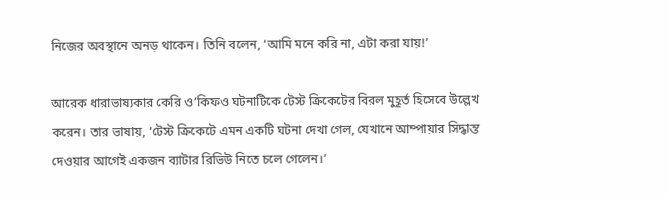নিজের অবস্থানে অনড় থাকেন। তিনি বলেন, ‘আমি মনে করি না, এটা করা যায়!’

আরেক ধারাভাষ্যকার কেরি ও’কিফও ঘটনাটিকে টেস্ট ক্রিকেটের বিরল মুহূর্ত হিসেবে উল্লেখ করেন। তার ভাষায়, ‘টেস্ট ক্রিকেটে এমন একটি ঘটনা দেখা গেল, যেখানে আম্পায়ার সিদ্ধান্ত দেওয়ার আগেই একজন ব্যাটার রিভিউ নিতে চলে গেলেন।’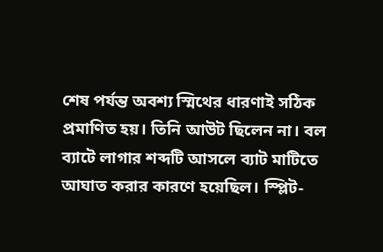শেষ পর্যন্ত অবশ্য স্মিথের ধারণাই সঠিক প্রমাণিত হয়। তিনি আউট ছিলেন না। বল ব্যাটে লাগার শব্দটি আসলে ব্যাট মাটিতে আঘাত করার কারণে হয়েছিল। স্প্লিট-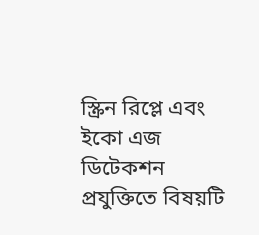স্ক্রিন রিপ্লে এবং ইকো এজ ডিটেকশন প্রযুক্তিতে বিষয়টি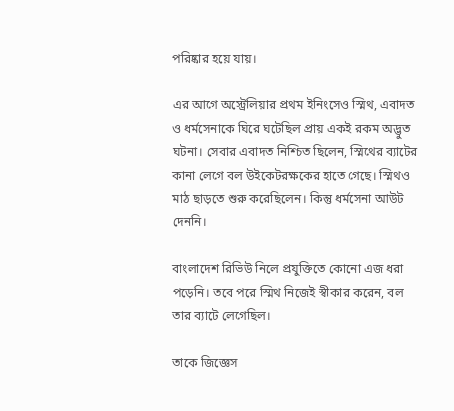পরিষ্কার হয়ে যায়।

এর আগে অস্ট্রেলিয়ার প্রথম ইনিংসেও স্মিথ, এবাদত ও ধর্মসেনাকে ঘিরে ঘটেছিল প্রায় একই রকম অদ্ভুত ঘটনা। সেবার এবাদত নিশ্চিত ছিলেন, স্মিথের ব্যাটের কানা লেগে বল উইকেটরক্ষকের হাতে গেছে। স্মিথও মাঠ ছাড়তে শুরু করেছিলেন। কিন্তু ধর্মসেনা আউট দেননি।

বাংলাদেশ রিভিউ নিলে প্রযুক্তিতে কোনো এজ ধরা পড়েনি। তবে পরে স্মিথ নিজেই স্বীকার করেন, বল তার ব্যাটে লেগেছিল।

তাকে জিজ্ঞেস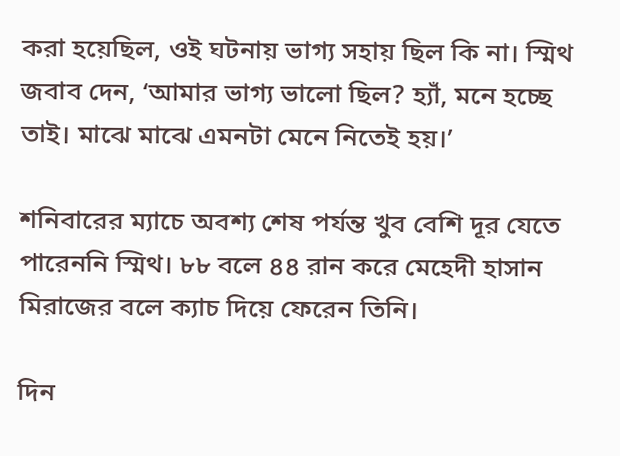করা হয়েছিল, ওই ঘটনায় ভাগ্য সহায় ছিল কি না। স্মিথ জবাব দেন, ‘আমার ভাগ্য ভালো ছিল? হ্যাঁ, মনে হচ্ছে তাই। মাঝে মাঝে এমনটা মেনে নিতেই হয়।’

শনিবারের ম্যাচে অবশ্য শেষ পর্যন্ত খুব বেশি দূর যেতে পারেননি স্মিথ। ৮৮ বলে ৪৪ রান করে মেহেদী হাসান মিরাজের বলে ক্যাচ দিয়ে ফেরেন তিনি।

দিন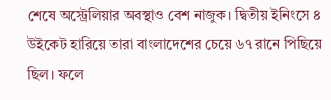শেষে অস্ট্রেলিয়ার অবস্থাও বেশ নাজুক। দ্বিতীয় ইনিংসে ৪ উইকেট হারিয়ে তারা বাংলাদেশের চেয়ে ৬৭ রানে পিছিয়ে ছিল। ফলে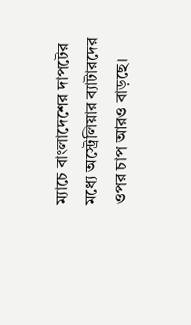ম্যাচে বাংলাদেশের দাপটের মধ্যে অস্ট্রেলিয়ার ব্যাটারদের ওপর চাপ আরও বাড়ছে।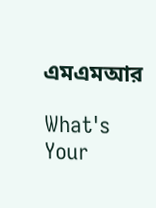এমএমআর

What's Your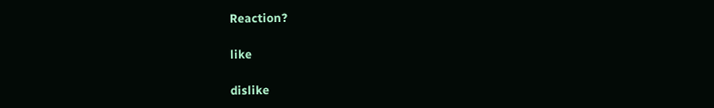Reaction?

like

dislike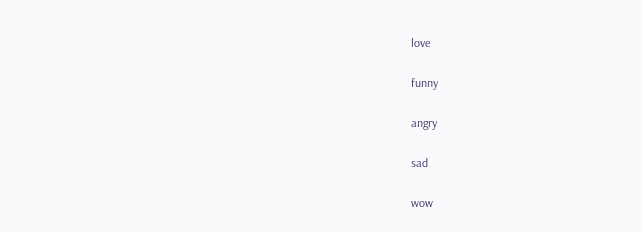love

funny

angry

sad

wow